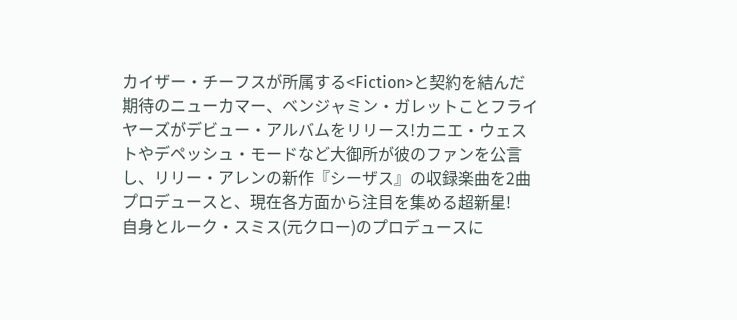カイザー・チーフスが所属する<Fiction>と契約を結んだ期待のニューカマー、ベンジャミン・ガレットことフライヤーズがデビュー・アルバムをリリース!カニエ・ウェストやデペッシュ・モードなど大御所が彼のファンを公言し、リリー・アレンの新作『シーザス』の収録楽曲を2曲プロデュースと、現在各方面から注目を集める超新星!
自身とルーク・スミス(元クロー)のプロデュースに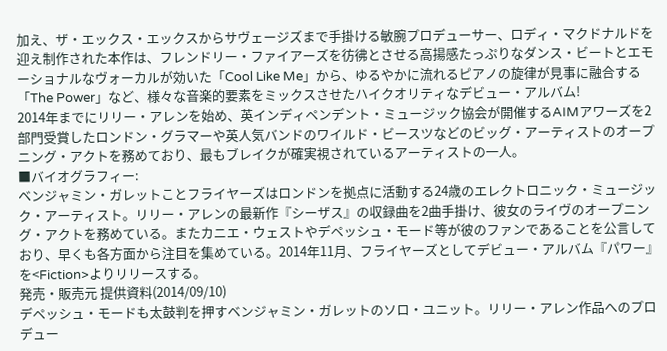加え、ザ・エックス・エックスからサヴェージズまで手掛ける敏腕プロデューサー、ロディ・マクドナルドを迎え制作された本作は、フレンドリー・ファイアーズを彷彿とさせる高揚感たっぷりなダンス・ビートとエモーショナルなヴォーカルが効いた「Cool Like Me」から、ゆるやかに流れるピアノの旋律が見事に融合する「The Power」など、様々な音楽的要素をミックスさせたハイクオリティなデビュー・アルバム!
2014年までにリリー・アレンを始め、英インディペンデント・ミュージック協会が開催するAIMアワーズを2部門受賞したロンドン・グラマーや英人気バンドのワイルド・ビースツなどのビッグ・アーティストのオープニング・アクトを務めており、最もブレイクが確実視されているアーティストの一人。
■バイオグラフィー:
ベンジャミン・ガレットことフライヤーズはロンドンを拠点に活動する24歳のエレクトロニック・ミュージック・アーティスト。リリー・アレンの最新作『シーザス』の収録曲を2曲手掛け、彼女のライヴのオープニング・アクトを務めている。またカニエ・ウェストやデペッシュ・モード等が彼のファンであることを公言しており、早くも各方面から注目を集めている。2014年11月、フライヤーズとしてデビュー・アルバム『パワー』を<Fiction>よりリリースする。
発売・販売元 提供資料(2014/09/10)
デペッシュ・モードも太鼓判を押すベンジャミン・ガレットのソロ・ユニット。リリー・アレン作品へのプロデュー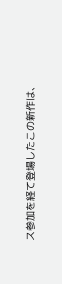ス参加を経て登場したこの新作は、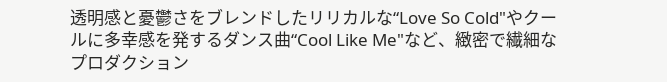透明感と憂鬱さをブレンドしたリリカルな“Love So Cold"やクールに多幸感を発するダンス曲“Cool Like Me"など、緻密で繊細なプロダクション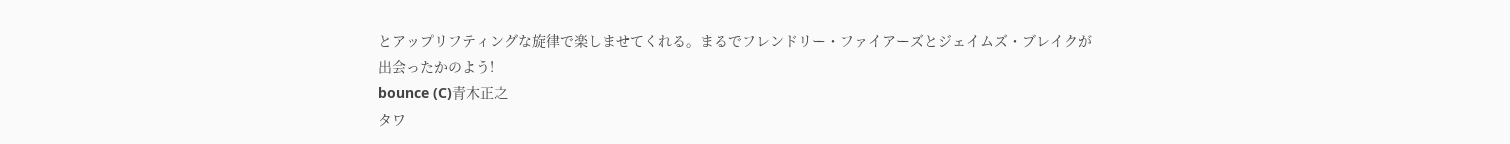とアップリフティングな旋律で楽しませてくれる。まるでフレンドリー・ファイアーズとジェイムズ・ブレイクが出会ったかのよう!
bounce (C)青木正之
タワ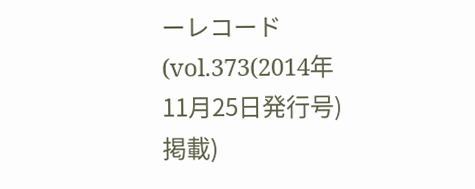ーレコード(vol.373(2014年11月25日発行号)掲載)